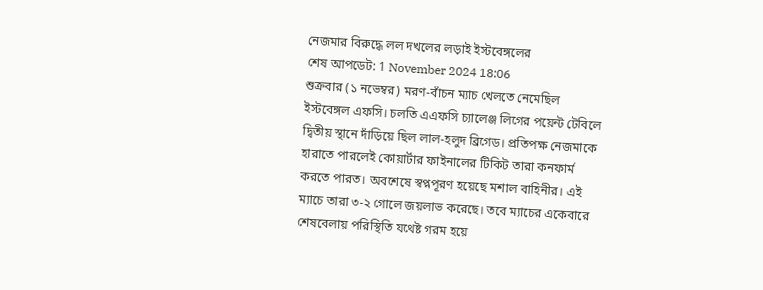নেজমার বিরুদ্ধে লল দখলের লড়াই ইস্টবেঙ্গলের
শেষ আপডেট: 1 November 2024 18:06
শুক্রবার (১ নভেম্বর) মরণ-বাঁচন ম্যাচ খেলতে নেমেছিল ইস্টবেঙ্গল এফসি। চলতি এএফসি চ্যালেঞ্জ লিগের পয়েন্ট টেবিলে দ্বিতীয় স্থানে দাঁড়িয়ে ছিল লাল-হলুদ ব্রিগেড। প্রতিপক্ষ নেজমাকে হারাতে পারলেই কোয়ার্টার ফাইনালের টিকিট তারা কনফার্ম করতে পারত। অবশেষে স্বপ্নপূরণ হয়েছে মশাল বাহিনীর। এই ম্যাচে তারা ৩-২ গোলে জয়লাভ করেছে। তবে ম্যাচের একেবারে শেষবেলায় পরিস্থিতি যথেষ্ট গরম হয়ে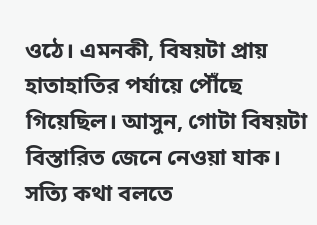ওঠে। এমনকী, বিষয়টা প্রায় হাতাহাতির পর্যায়ে পৌঁছে গিয়েছিল। আসুন, গোটা বিষয়টা বিস্তারিত জেনে নেওয়া যাক।
সত্যি কথা বলতে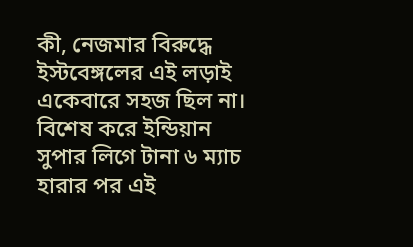কী, নেজমার বিরুদ্ধে ইস্টবেঙ্গলের এই লড়াই একেবারে সহজ ছিল না। বিশেষ করে ইন্ডিয়ান সুপার লিগে টানা ৬ ম্যাচ হারার পর এই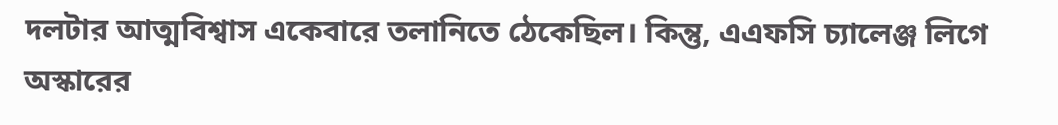দলটার আত্মবিশ্বাস একেবারে তলানিতে ঠেকেছিল। কিন্তু, এএফসি চ্যালেঞ্জ লিগে অস্কারের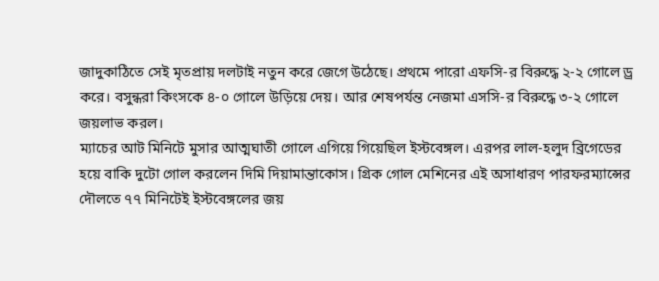জাদুকাঠিতে সেই মৃতপ্রায় দলটাই নতুন করে জেগে উঠেছে। প্রথমে পারো এফসি-র বিরুদ্ধে ২-২ গোলে ড্র করে। বসুন্ধরা কিংসকে ৪-০ গোলে উড়িয়ে দেয়। আর শেষপর্যন্ত নেজমা এসসি-র বিরুদ্ধে ৩-২ গোলে জয়লাভ করল।
ম্যাচের আট মিনিটে মুসার আত্মঘাতী গোলে এগিয়ে গিয়েছিল ইস্টবেঙ্গল। এরপর লাল-হলুদ ব্রিগেডের হয়ে বাকি দুটো গোল করলেন দিমি দিয়ামান্তাকোস। গ্রিক গোল মেশিনের এই অসাধারণ পারফরম্যান্সের দৌলতে ৭৭ মিনিটেই ইস্টবেঙ্গলের জয়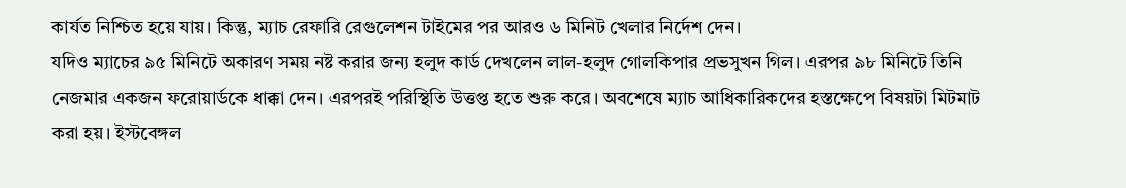কার্যত নিশ্চিত হয়ে যায়। কিন্তু, ম্যাচ রেফারি রেগুলেশন টাইমের পর আরও ৬ মিনিট খেলার নির্দেশ দেন।
যদিও ম্যাচের ৯৫ মিনিটে অকারণ সময় নষ্ট করার জন্য হলুদ কার্ড দেখলেন লাল-হলুদ গোলকিপার প্রভসুখন গিল। এরপর ৯৮ মিনিটে তিনি নেজমার একজন ফরোয়ার্ডকে ধাক্কা দেন। এরপরই পরিস্থিতি উত্তপ্ত হতে শুরু করে। অবশেষে ম্যাচ আধিকারিকদের হস্তক্ষেপে বিষয়টা মিটমাট করা হয়। ইস্টবেঙ্গল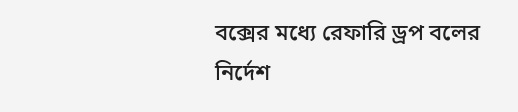বক্সের মধ্যে রেফারি ড্রপ বলের নির্দেশ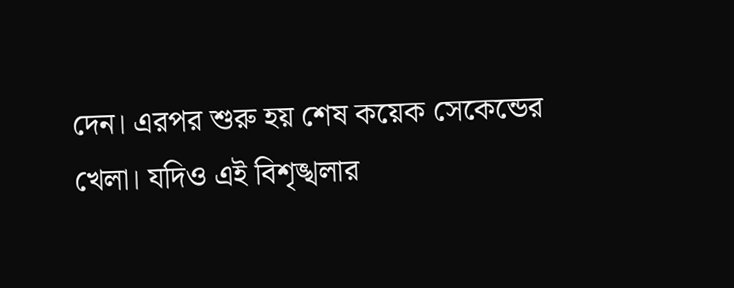দেন। এরপর শুরু হয় শেষ কয়েক সেকেন্ডের খেলা। যদিও এই বিশৃঙ্খলার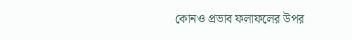কোনও প্রভাব ফলাফলের উপর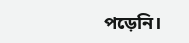পড়েনি।